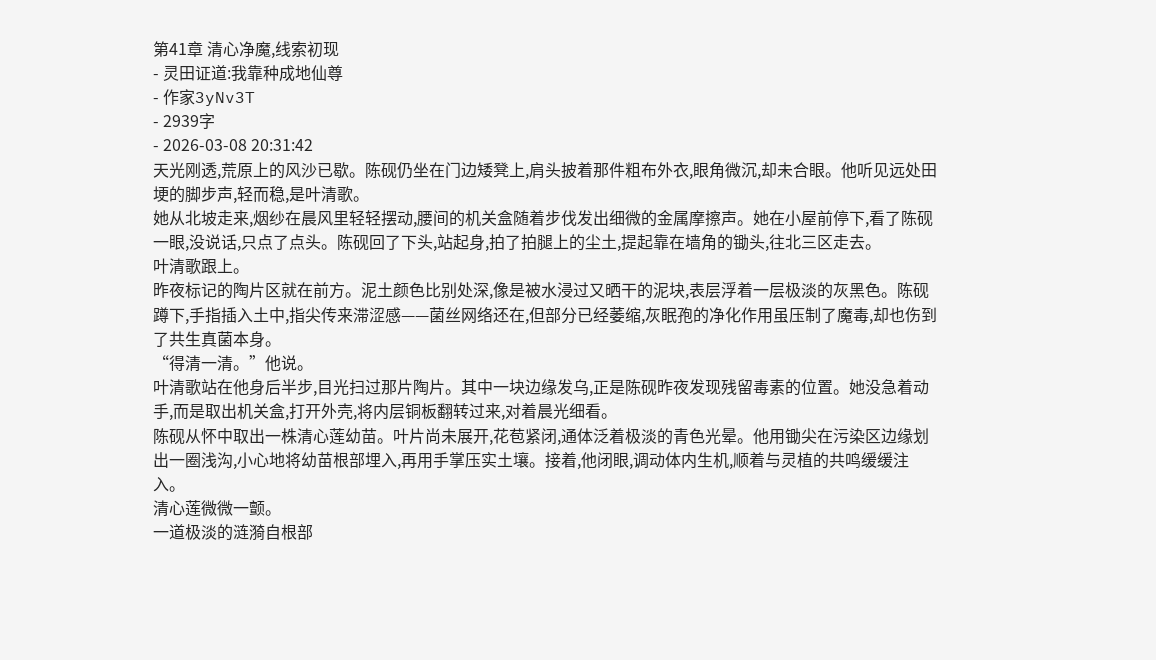第41章 清心净魔,线索初现
- 灵田证道:我靠种成地仙尊
- 作家3yNv3T
- 2939字
- 2026-03-08 20:31:42
天光刚透,荒原上的风沙已歇。陈砚仍坐在门边矮凳上,肩头披着那件粗布外衣,眼角微沉,却未合眼。他听见远处田埂的脚步声,轻而稳,是叶清歌。
她从北坡走来,烟纱在晨风里轻轻摆动,腰间的机关盒随着步伐发出细微的金属摩擦声。她在小屋前停下,看了陈砚一眼,没说话,只点了点头。陈砚回了下头,站起身,拍了拍腿上的尘土,提起靠在墙角的锄头,往北三区走去。
叶清歌跟上。
昨夜标记的陶片区就在前方。泥土颜色比别处深,像是被水浸过又晒干的泥块,表层浮着一层极淡的灰黑色。陈砚蹲下,手指插入土中,指尖传来滞涩感——菌丝网络还在,但部分已经萎缩,灰眠孢的净化作用虽压制了魔毒,却也伤到了共生真菌本身。
“得清一清。”他说。
叶清歌站在他身后半步,目光扫过那片陶片。其中一块边缘发乌,正是陈砚昨夜发现残留毒素的位置。她没急着动手,而是取出机关盒,打开外壳,将内层铜板翻转过来,对着晨光细看。
陈砚从怀中取出一株清心莲幼苗。叶片尚未展开,花苞紧闭,通体泛着极淡的青色光晕。他用锄尖在污染区边缘划出一圈浅沟,小心地将幼苗根部埋入,再用手掌压实土壤。接着,他闭眼,调动体内生机,顺着与灵植的共鸣缓缓注入。
清心莲微微一颤。
一道极淡的涟漪自根部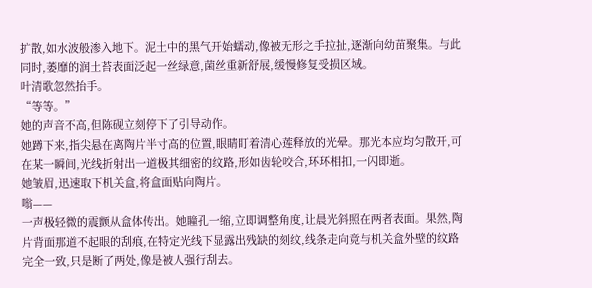扩散,如水波般渗入地下。泥土中的黑气开始蠕动,像被无形之手拉扯,逐渐向幼苗聚集。与此同时,萎靡的润土苔表面泛起一丝绿意,菌丝重新舒展,缓慢修复受损区域。
叶清歌忽然抬手。
“等等。”
她的声音不高,但陈砚立刻停下了引导动作。
她蹲下来,指尖悬在离陶片半寸高的位置,眼睛盯着清心莲释放的光晕。那光本应均匀散开,可在某一瞬间,光线折射出一道极其细密的纹路,形如齿轮咬合,环环相扣,一闪即逝。
她皱眉,迅速取下机关盒,将盒面贴向陶片。
嗡——
一声极轻微的震颤从盒体传出。她瞳孔一缩,立即调整角度,让晨光斜照在两者表面。果然,陶片背面那道不起眼的刮痕,在特定光线下显露出残缺的刻纹,线条走向竟与机关盒外壁的纹路完全一致,只是断了两处,像是被人强行刮去。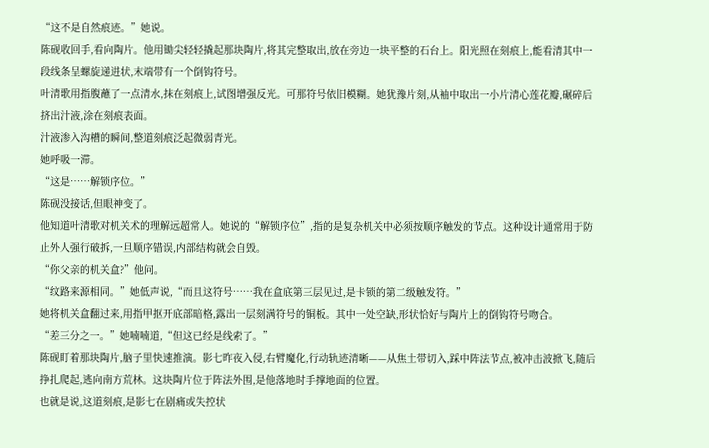“这不是自然痕迹。”她说。
陈砚收回手,看向陶片。他用锄尖轻轻撬起那块陶片,将其完整取出,放在旁边一块平整的石台上。阳光照在刻痕上,能看清其中一段线条呈螺旋递进状,末端带有一个倒钩符号。
叶清歌用指腹蘸了一点清水,抹在刻痕上,试图增强反光。可那符号依旧模糊。她犹豫片刻,从袖中取出一小片清心莲花瓣,碾碎后挤出汁液,涂在刻痕表面。
汁液渗入沟槽的瞬间,整道刻痕泛起微弱青光。
她呼吸一滞。
“这是……解锁序位。”
陈砚没接话,但眼神变了。
他知道叶清歌对机关术的理解远超常人。她说的“解锁序位”,指的是复杂机关中必须按顺序触发的节点。这种设计通常用于防止外人强行破拆,一旦顺序错误,内部结构就会自毁。
“你父亲的机关盒?”他问。
“纹路来源相同。”她低声说,“而且这符号……我在盒底第三层见过,是卡锁的第二级触发符。”
她将机关盒翻过来,用指甲抠开底部暗格,露出一层刻满符号的铜板。其中一处空缺,形状恰好与陶片上的倒钩符号吻合。
“差三分之一。”她喃喃道,“但这已经是线索了。”
陈砚盯着那块陶片,脑子里快速推演。影七昨夜入侵,右臂魔化,行动轨迹清晰——从焦土带切入,踩中阵法节点,被冲击波掀飞,随后挣扎爬起,逃向南方荒林。这块陶片位于阵法外围,是他落地时手撑地面的位置。
也就是说,这道刻痕,是影七在剧痛或失控状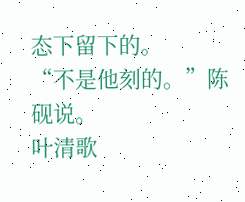态下留下的。
“不是他刻的。”陈砚说。
叶清歌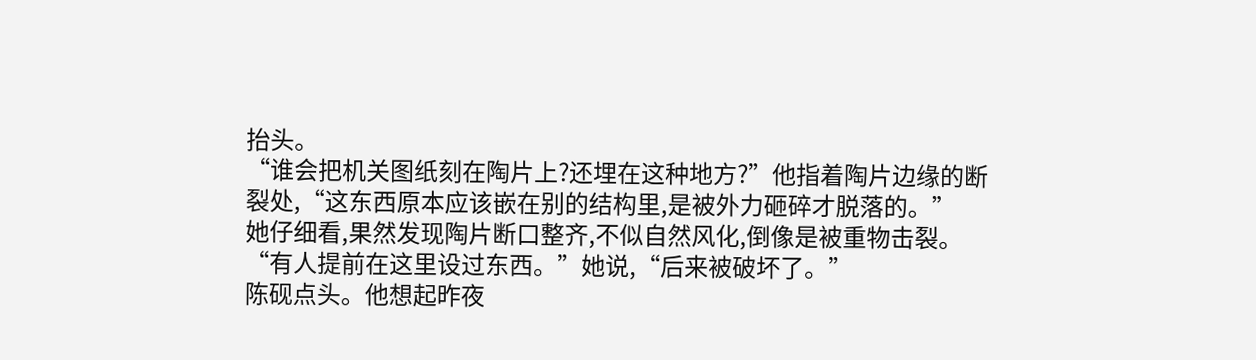抬头。
“谁会把机关图纸刻在陶片上?还埋在这种地方?”他指着陶片边缘的断裂处,“这东西原本应该嵌在别的结构里,是被外力砸碎才脱落的。”
她仔细看,果然发现陶片断口整齐,不似自然风化,倒像是被重物击裂。
“有人提前在这里设过东西。”她说,“后来被破坏了。”
陈砚点头。他想起昨夜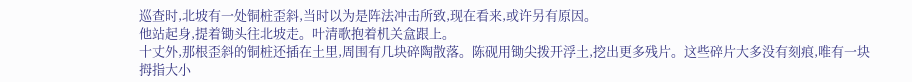巡查时,北坡有一处铜桩歪斜,当时以为是阵法冲击所致,现在看来,或许另有原因。
他站起身,提着锄头往北坡走。叶清歌抱着机关盒跟上。
十丈外,那根歪斜的铜桩还插在土里,周围有几块碎陶散落。陈砚用锄尖拨开浮土,挖出更多残片。这些碎片大多没有刻痕,唯有一块拇指大小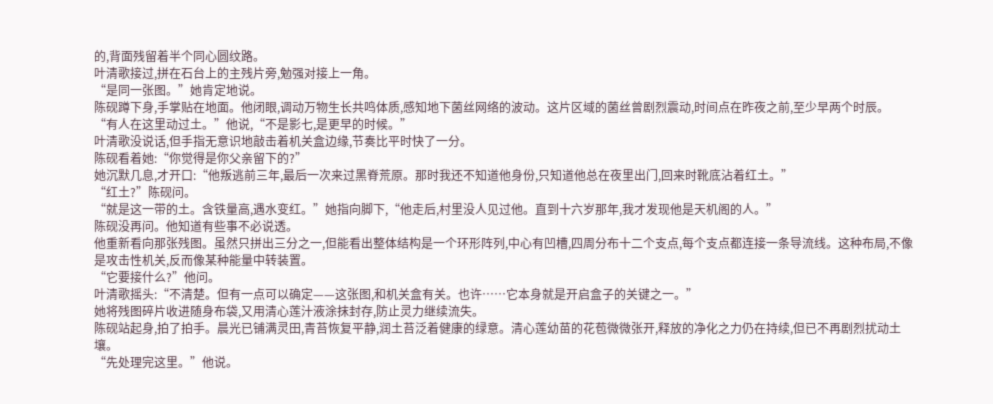的,背面残留着半个同心圆纹路。
叶清歌接过,拼在石台上的主残片旁,勉强对接上一角。
“是同一张图。”她肯定地说。
陈砚蹲下身,手掌贴在地面。他闭眼,调动万物生长共鸣体质,感知地下菌丝网络的波动。这片区域的菌丝曾剧烈震动,时间点在昨夜之前,至少早两个时辰。
“有人在这里动过土。”他说,“不是影七,是更早的时候。”
叶清歌没说话,但手指无意识地敲击着机关盒边缘,节奏比平时快了一分。
陈砚看着她:“你觉得是你父亲留下的?”
她沉默几息,才开口:“他叛逃前三年,最后一次来过黑脊荒原。那时我还不知道他身份,只知道他总在夜里出门,回来时靴底沾着红土。”
“红土?”陈砚问。
“就是这一带的土。含铁量高,遇水变红。”她指向脚下,“他走后,村里没人见过他。直到十六岁那年,我才发现他是天机阁的人。”
陈砚没再问。他知道有些事不必说透。
他重新看向那张残图。虽然只拼出三分之一,但能看出整体结构是一个环形阵列,中心有凹槽,四周分布十二个支点,每个支点都连接一条导流线。这种布局,不像是攻击性机关,反而像某种能量中转装置。
“它要接什么?”他问。
叶清歌摇头:“不清楚。但有一点可以确定——这张图,和机关盒有关。也许……它本身就是开启盒子的关键之一。”
她将残图碎片收进随身布袋,又用清心莲汁液涂抹封存,防止灵力继续流失。
陈砚站起身,拍了拍手。晨光已铺满灵田,青苔恢复平静,润土苔泛着健康的绿意。清心莲幼苗的花苞微微张开,释放的净化之力仍在持续,但已不再剧烈扰动土壤。
“先处理完这里。”他说。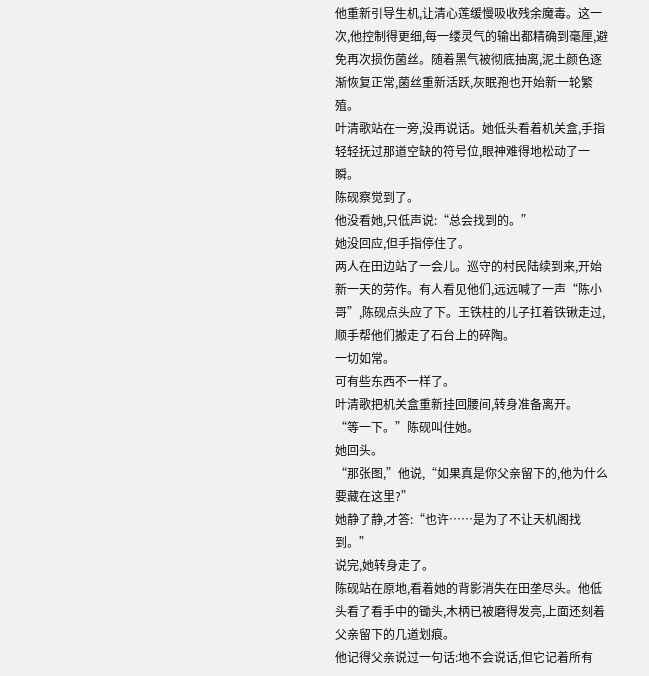他重新引导生机,让清心莲缓慢吸收残余魔毒。这一次,他控制得更细,每一缕灵气的输出都精确到毫厘,避免再次损伤菌丝。随着黑气被彻底抽离,泥土颜色逐渐恢复正常,菌丝重新活跃,灰眠孢也开始新一轮繁殖。
叶清歌站在一旁,没再说话。她低头看着机关盒,手指轻轻抚过那道空缺的符号位,眼神难得地松动了一瞬。
陈砚察觉到了。
他没看她,只低声说:“总会找到的。”
她没回应,但手指停住了。
两人在田边站了一会儿。巡守的村民陆续到来,开始新一天的劳作。有人看见他们,远远喊了一声“陈小哥”,陈砚点头应了下。王铁柱的儿子扛着铁锹走过,顺手帮他们搬走了石台上的碎陶。
一切如常。
可有些东西不一样了。
叶清歌把机关盒重新挂回腰间,转身准备离开。
“等一下。”陈砚叫住她。
她回头。
“那张图,”他说,“如果真是你父亲留下的,他为什么要藏在这里?”
她静了静,才答:“也许……是为了不让天机阁找到。”
说完,她转身走了。
陈砚站在原地,看着她的背影消失在田垄尽头。他低头看了看手中的锄头,木柄已被磨得发亮,上面还刻着父亲留下的几道划痕。
他记得父亲说过一句话:地不会说话,但它记着所有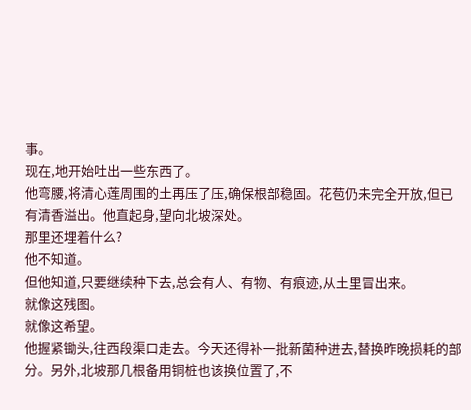事。
现在,地开始吐出一些东西了。
他弯腰,将清心莲周围的土再压了压,确保根部稳固。花苞仍未完全开放,但已有清香溢出。他直起身,望向北坡深处。
那里还埋着什么?
他不知道。
但他知道,只要继续种下去,总会有人、有物、有痕迹,从土里冒出来。
就像这残图。
就像这希望。
他握紧锄头,往西段渠口走去。今天还得补一批新菌种进去,替换昨晚损耗的部分。另外,北坡那几根备用铜桩也该换位置了,不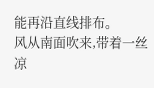能再沿直线排布。
风从南面吹来,带着一丝凉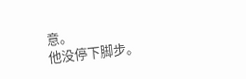意。
他没停下脚步。